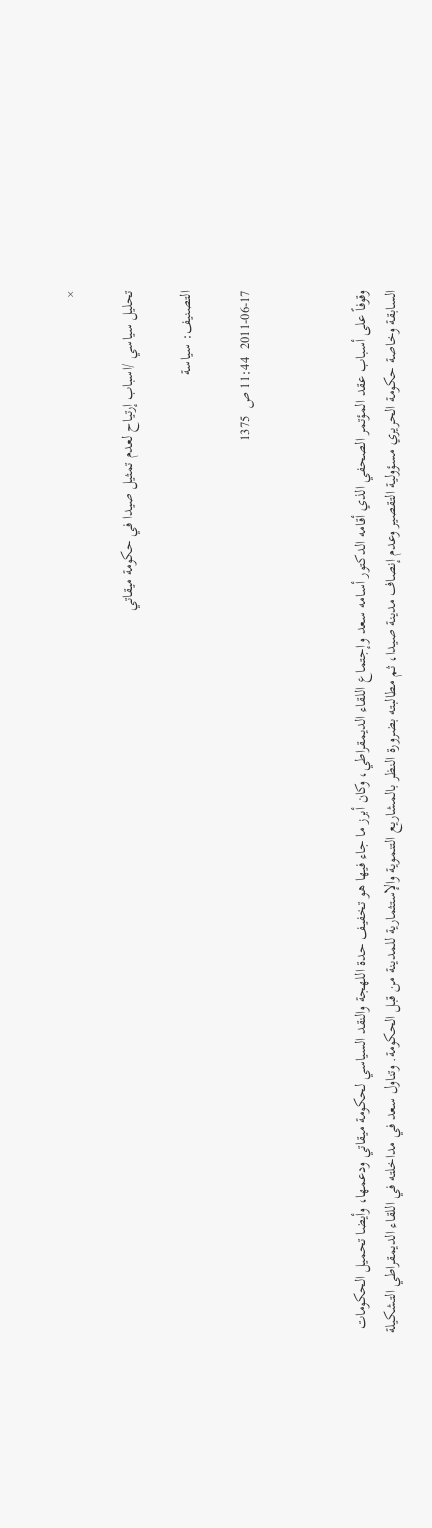×

تحليل سياسي /اسباب إرتياح لعدم تمثيل صيدا في حكومة ميقاتي

التصنيف: سياسة

2011-06-17  11:44 ص  1375



وقوفاً على أسباب عقد المؤتمر الصحفي الذي أقامه الدكتور أسامه سعد وإجتماع اللقاء الديمقراطي، وكان أبرز ما جاء فيها هو تخفيف حدة اللهجة والنقد السياسي لحكومة ميقاتي ودعمها، وأيضا تحميل الحكومات السابقة وخاصة حكومة الحريري مسؤولية التقصير وعدم إنصاف مدينة صيدا، ثم مطالبته بضرورة النظر بالمشاريع التنموية والإستثمارية للمدينة من قبل الحكومة. وتناول سعد في مداخلته في اللقاء الديمقراطي التشكيلة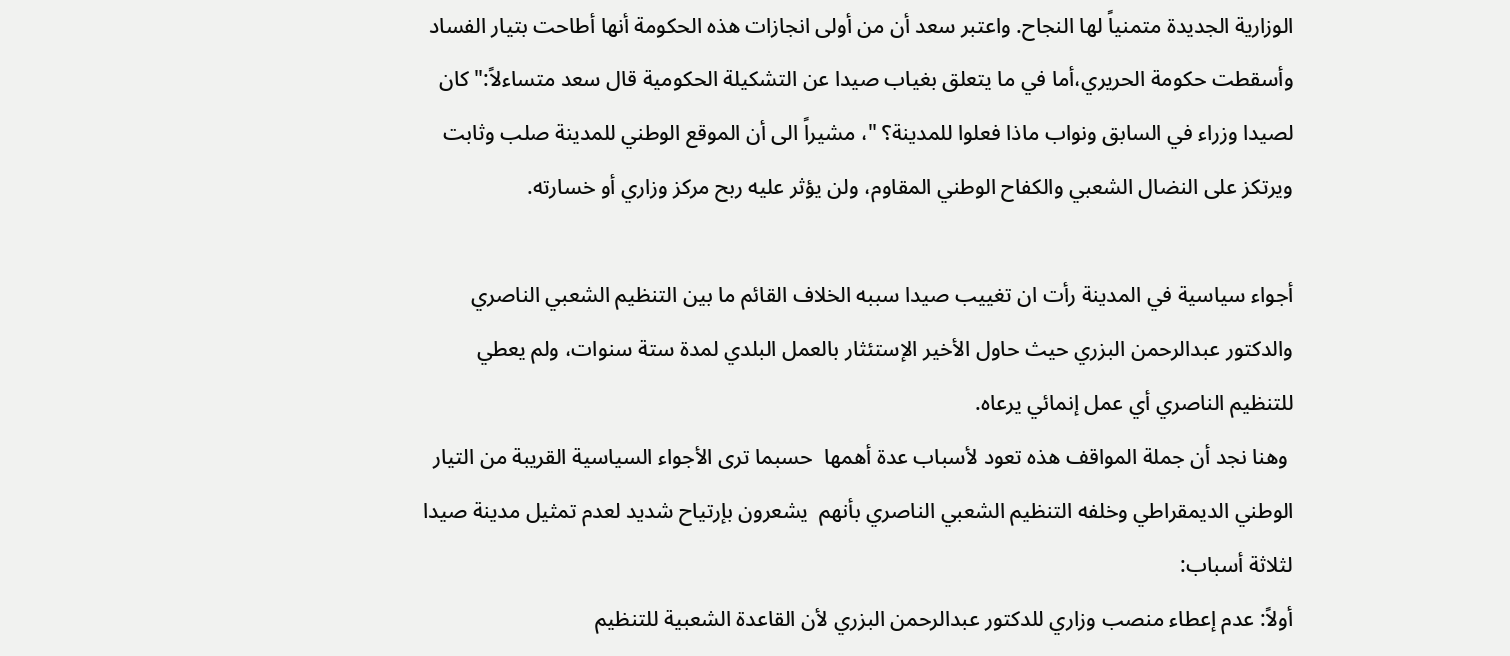الوزارية الجديدة متمنياً لها النجاح. واعتبر سعد أن من أولى انجازات هذه الحكومة أنها أطاحت بتيار الفساد وأسقطت حكومة الحريري،أما في ما يتعلق بغياب صيدا عن التشكيلة الحكومية قال سعد متساءلاً:" كان لصيدا وزراء في السابق ونواب ماذا فعلوا للمدينة؟ "، مشيراً الى أن الموقع الوطني للمدينة صلب وثابت ويرتكز على النضال الشعبي والكفاح الوطني المقاوم، ولن يؤثر عليه ربح مركز وزاري أو خسارته.

أجواء سياسية في المدينة رأت ان تغييب صيدا سببه الخلاف القائم ما بين التنظيم الشعبي الناصري والدكتور عبدالرحمن البزري حيث حاول الأخير الإستئثار بالعمل البلدي لمدة ستة سنوات، ولم يعطي للتنظيم الناصري أي عمل إنمائي يرعاه.
 وهنا نجد أن جملة المواقف هذه تعود لأسباب عدة أهمها  حسبما ترى الأجواء السياسية القريبة من التيار الوطني الديمقراطي وخلفه التنظيم الشعبي الناصري بأنهم  يشعرون بإرتياح شديد لعدم تمثيل مدينة صيدا لثلاثة أسباب:
أولاً: عدم إعطاء منصب وزاري للدكتور عبدالرحمن البزري لأن القاعدة الشعبية للتنظيم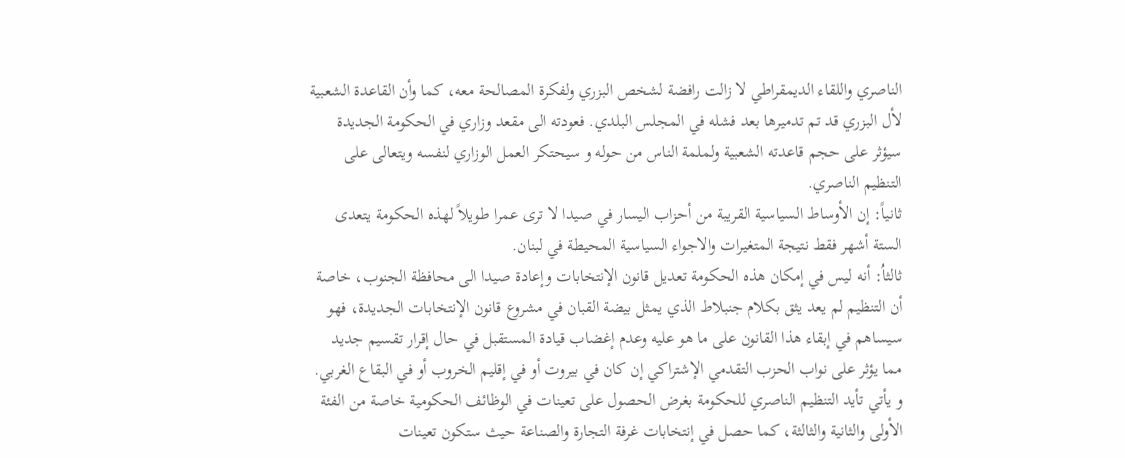الناصري واللقاء الديمقراطي لا زالت رافضة لشخص البزري ولفكرة المصالحة معه، كما وأن القاعدة الشعبية لأل البزري قد تم تدميرها بعد فشله في المجلس البلدي. فعودته الى مقعد وزاري في الحكومة الجديدة سيؤثر على حجم قاعدته الشعبية ولملمة الناس من حوله و سيحتكر العمل الوزاري لنفسه ويتعالى على التنظيم الناصري.
ثانياً: إن الأوساط السياسية القريبة من أحزاب اليسار في صيدا لا ترى عمرا طويلاً لهذه الحكومة يتعدى الستة أشهر فقط نتيجة المتغيرات والاجواء السياسية المحيطة في لبنان.
ثالثاُ: أنه ليس في إمكان هذه الحكومة تعديل قانون الإنتخابات وإعادة صيدا الى محافظة الجنوب، خاصة أن التنظيم لم يعد يثق بكلام جنبلاط الذي يمثل بيضة القبان في مشروع قانون الإنتخابات الجديدة، فهو سيساهم في إبقاء هذا القانون على ما هو عليه وعدم إغضاب قيادة المستقبل في حال إقرار تقسيم جديد مما يؤثر على نواب الحزب التقدمي الإشتراكي إن كان في بيروت أو في إقليم الخروب أو في البقاع الغربي.
و يأتي تأيد التنظيم الناصري للحكومة بغرض الحصول على تعينات في الوظائف الحكومية خاصة من الفئة الأولى والثانية والثالثة، كما حصل في إنتخابات غرفة التجارة والصناعة حيث ستكون تعينات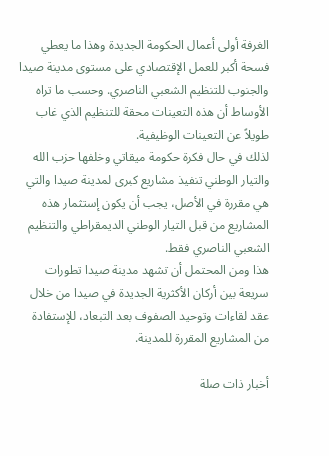الغرفة أولى أعمال الحكومة الجديدة وهذا ما يعطي فسحة أكبر للعمل الإقتصادي على مستوى مدينة صيدا والجنوب للتنظيم الشعبي الناصري. وحسب ما تراه الأوساط أن هذه التعينات محقة للتنظيم الذي غاب طويلاً عن التعينات الوظيفية.
لذلك في حال فكرة حكومة ميقاتي وخلفها حزب الله والتيار الوطني تنفيذ مشاريع كبرى لمدينة صيدا والتي هي مقررة في الأصل، يجب أن يكون إستثمار هذه المشاريع من قبل التيار الوطني الديمقراطي والتنظيم الشعبي الناصري فقط.
هذا ومن المحتمل أن تشهد مدينة صيدا تطورات سريعة بين أركان الأكثرية الجديدة في صيدا من خلال عقد لقاءات وتوحيد الصفوف بعد التبعاد، للإستفادة من المشاريع المقررة للمدينة.

أخبار ذات صلة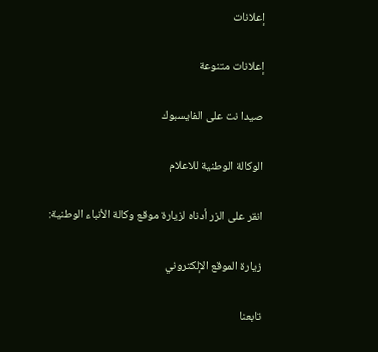إعلانات

إعلانات متنوعة

صيدا نت على الفايسبوك

الوكالة الوطنية للاعلام

انقر على الزر أدناه لزيارة موقع وكالة الأنباء الوطنية:

زيارة الموقع الإلكتروني

تابعنا